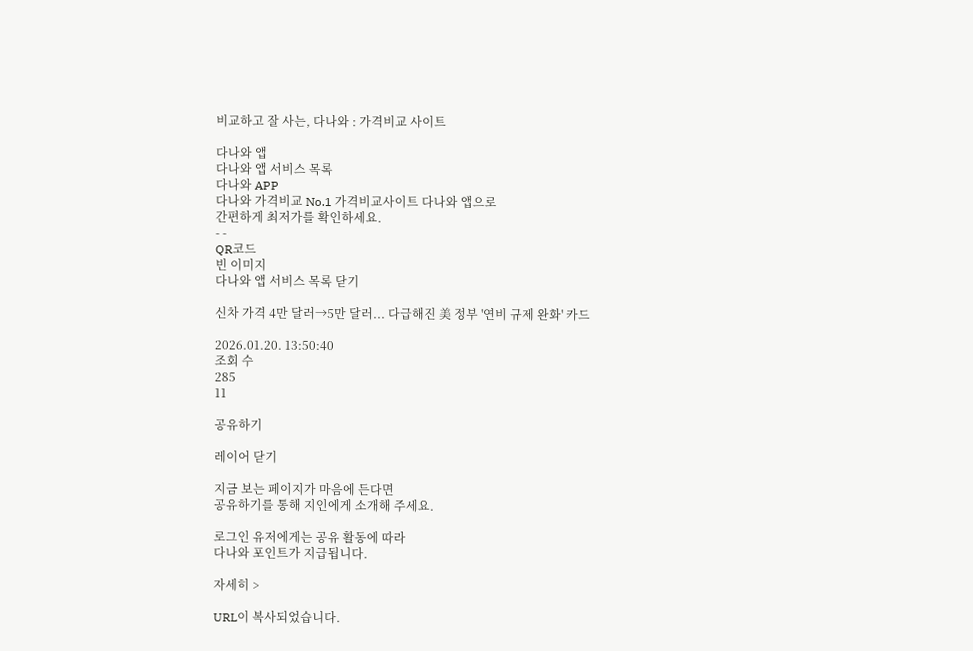비교하고 잘 사는, 다나와 : 가격비교 사이트

다나와 앱
다나와 앱 서비스 목록
다나와 APP
다나와 가격비교 No.1 가격비교사이트 다나와 앱으로
간편하게 최저가를 확인하세요.
- -
QR코드
빈 이미지
다나와 앱 서비스 목록 닫기

신차 가격 4만 달러→5만 달러... 다급해진 美 정부 '연비 규제 완화' 카드

2026.01.20. 13:50:40
조회 수
285
11

공유하기

레이어 닫기

지금 보는 페이지가 마음에 든다면
공유하기를 통해 지인에게 소개해 주세요.

로그인 유저에게는 공유 활동에 따라
다나와 포인트가 지급됩니다.

자세히 >

URL이 복사되었습니다.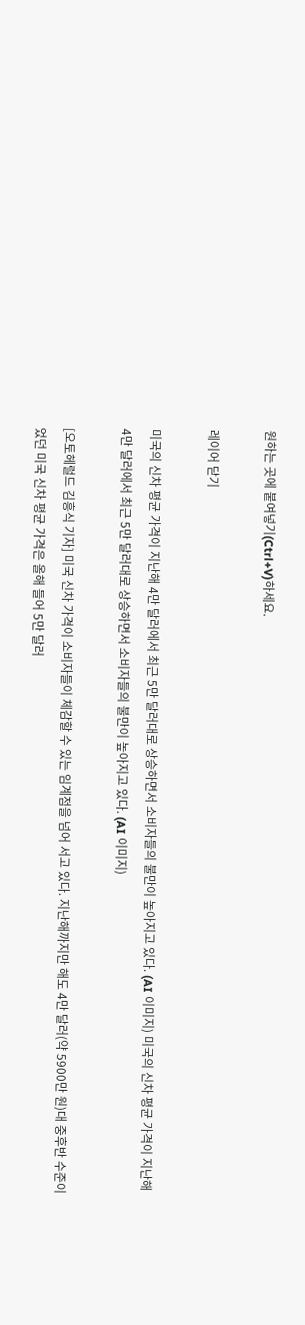원하는 곳에 붙여넣기(Ctrl+V)하세요.

레이어 닫기

미국의 신차 평균 가격이 지난해 4만 달러에서 최근 5만 달러대로 상승하면서 소비자들의 불만이 높아지고 있다. (AI 이미지) 미국의 신차 평균 가격이 지난해 4만 달러에서 최근 5만 달러대로 상승하면서 소비자들의 불만이 높아지고 있다. (AI 이미지)

[오토헤럴드 김흥식 기자] 미국 신차 가격이 소비자들이 체감할 수 있는 임계점을 넘어 서고 있다. 지난해까지만 해도 4만 달러(약 5900만 원)대 중후반 수준이었던 미국 신차 평균 가격은 올해 들어 5만 달러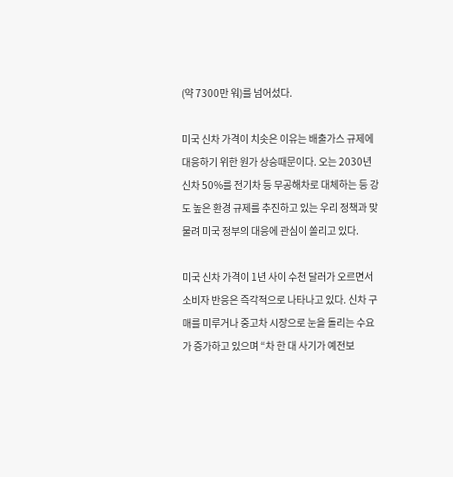(약 7300만 워)를 넘어섰다.

미국 신차 가격이 치솟은 이유는 배출가스 규제에 대응하기 위한 원가 상승때문이다. 오는 2030년 신차 50%를 전기차 등 무공해차로 대체하는 등 강도 높은 환경 규제를 추진하고 있는 우리 정책과 맞물려 미국 정부의 대응에 관심이 쏠리고 있다.

미국 신차 가격이 1년 사이 수천 달러가 오르면서 소비자 반응은 즉각적으로 나타나고 있다. 신차 구매를 미루거나 중고차 시장으로 눈을 돌리는 수요가 증가하고 있으며 “차 한 대 사기가 예전보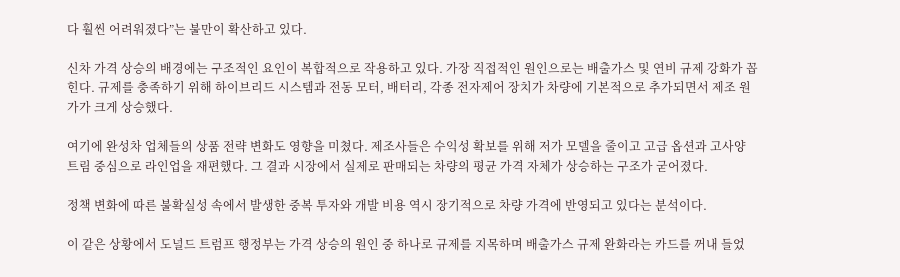다 훨씬 어려워졌다”는 불만이 확산하고 있다.

신차 가격 상승의 배경에는 구조적인 요인이 복합적으로 작용하고 있다. 가장 직접적인 원인으로는 배출가스 및 연비 규제 강화가 꼽힌다. 규제를 충족하기 위해 하이브리드 시스템과 전동 모터, 배터리, 각종 전자제어 장치가 차량에 기본적으로 추가되면서 제조 원가가 크게 상승했다.

여기에 완성차 업체들의 상품 전략 변화도 영향을 미쳤다. 제조사들은 수익성 확보를 위해 저가 모델을 줄이고 고급 옵션과 고사양 트림 중심으로 라인업을 재편했다. 그 결과 시장에서 실제로 판매되는 차량의 평균 가격 자체가 상승하는 구조가 굳어졌다.

정책 변화에 따른 불확실성 속에서 발생한 중복 투자와 개발 비용 역시 장기적으로 차량 가격에 반영되고 있다는 분석이다.

이 같은 상황에서 도널드 트럼프 행정부는 가격 상승의 원인 중 하나로 규제를 지목하며 배출가스 규제 완화라는 카드를 꺼내 들었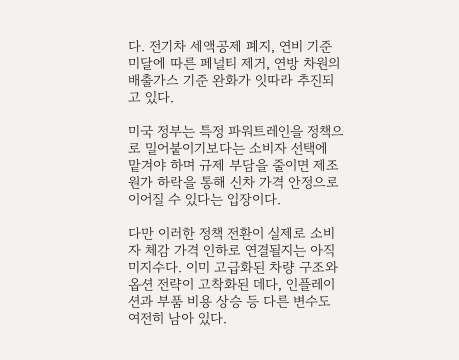다. 전기차 세액공제 폐지, 연비 기준 미달에 따른 페널티 제거, 연방 차원의 배출가스 기준 완화가 잇따라 추진되고 있다.

미국 정부는 특정 파워트레인을 정책으로 밀어붙이기보다는 소비자 선택에 맡겨야 하며 규제 부담을 줄이면 제조 원가 하락을 통해 신차 가격 안정으로 이어질 수 있다는 입장이다.

다만 이러한 정책 전환이 실제로 소비자 체감 가격 인하로 연결될지는 아직 미지수다. 이미 고급화된 차량 구조와 옵션 전략이 고착화된 데다, 인플레이션과 부품 비용 상승 등 다른 변수도 여전히 남아 있다.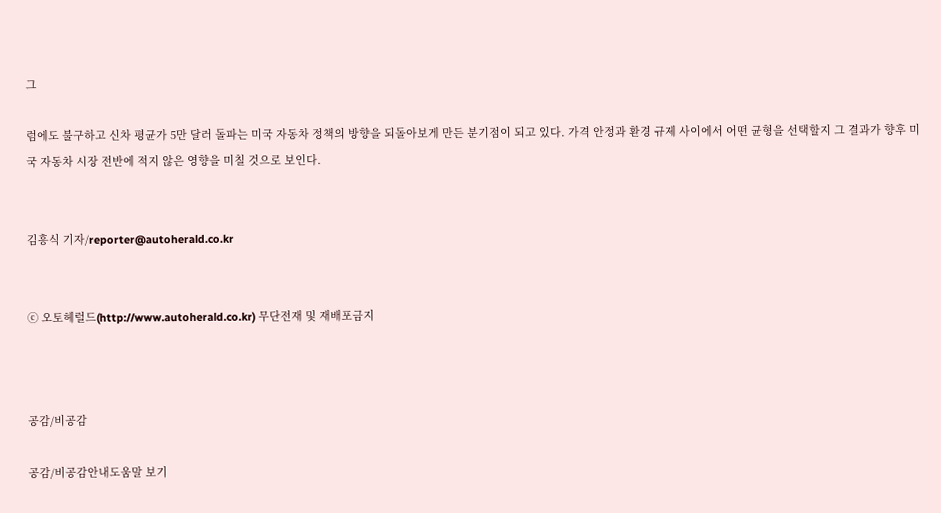그

럼에도 불구하고 신차 평균가 5만 달러 돌파는 미국 자동차 정책의 방향을 되돌아보게 만든 분기점이 되고 있다. 가격 안정과 환경 규제 사이에서 어떤 균형을 선택할지 그 결과가 향후 미국 자동차 시장 전반에 적지 않은 영향을 미칠 것으로 보인다.


김흥식 기자/reporter@autoherald.co.kr


ⓒ 오토헤럴드(http://www.autoherald.co.kr) 무단전재 및 재배포금지



공감/비공감

공감/비공감안내도움말 보기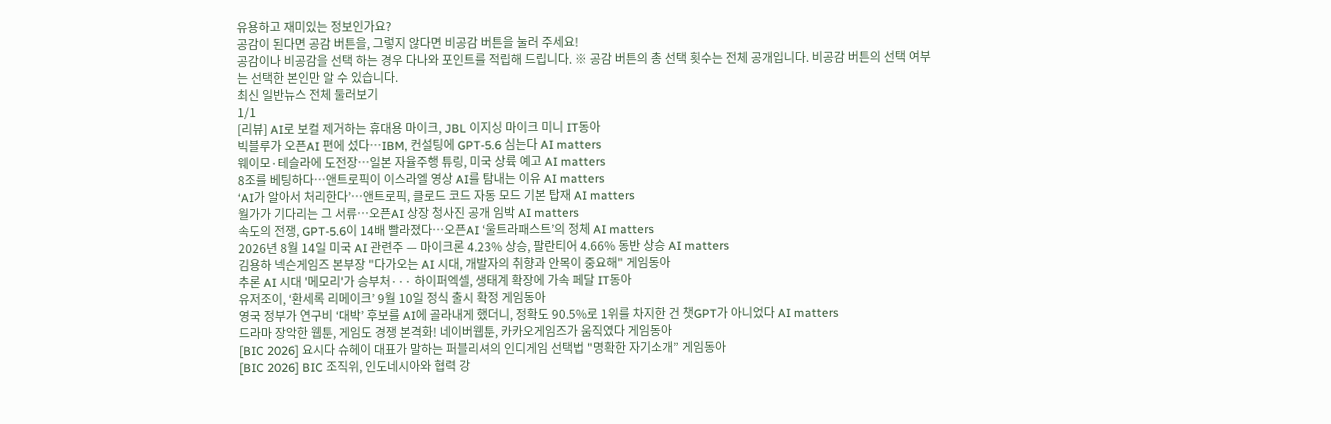유용하고 재미있는 정보인가요?
공감이 된다면 공감 버튼을, 그렇지 않다면 비공감 버튼을 눌러 주세요!
공감이나 비공감을 선택 하는 경우 다나와 포인트를 적립해 드립니다. ※ 공감 버튼의 총 선택 횟수는 전체 공개입니다. 비공감 버튼의 선택 여부는 선택한 본인만 알 수 있습니다.
최신 일반뉴스 전체 둘러보기
1/1
[리뷰] AI로 보컬 제거하는 휴대용 마이크, JBL 이지싱 마이크 미니 IT동아
빅블루가 오픈AI 편에 섰다…IBM, 컨설팅에 GPT-5.6 심는다 AI matters
웨이모·테슬라에 도전장…일본 자율주행 튜링, 미국 상륙 예고 AI matters
8조를 베팅하다…앤트로픽이 이스라엘 영상 AI를 탐내는 이유 AI matters
‘AI가 알아서 처리한다’…앤트로픽, 클로드 코드 자동 모드 기본 탑재 AI matters
월가가 기다리는 그 서류…오픈AI 상장 청사진 공개 임박 AI matters
속도의 전쟁, GPT-5.6이 14배 빨라졌다…오픈AI ‘울트라패스트’의 정체 AI matters
2026년 8월 14일 미국 AI 관련주 — 마이크론 4.23% 상승, 팔란티어 4.66% 동반 상승 AI matters
김용하 넥슨게임즈 본부장 "다가오는 AI 시대, 개발자의 취향과 안목이 중요해" 게임동아
추론 AI 시대 '메모리'가 승부처··· 하이퍼엑셀, 생태계 확장에 가속 페달 IT동아
유저조이, ‘환세록 리메이크’ 9월 10일 정식 출시 확정 게임동아
영국 정부가 연구비 ‘대박’ 후보를 AI에 골라내게 했더니, 정확도 90.5%로 1위를 차지한 건 챗GPT가 아니었다 AI matters
드라마 장악한 웹툰, 게임도 경쟁 본격화! 네이버웹툰, 카카오게임즈가 움직였다 게임동아
[BIC 2026] 요시다 슈헤이 대표가 말하는 퍼블리셔의 인디게임 선택법 "명확한 자기소개” 게임동아
[BIC 2026] BIC 조직위, 인도네시아와 협력 강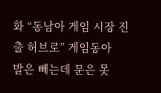화 “동남아 게임 시장 진출 허브로” 게임동아
발은 빼는데 문은 못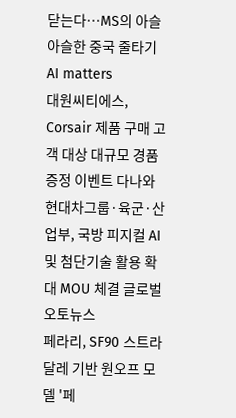닫는다…MS의 아슬아슬한 중국 줄타기 AI matters
대원씨티에스, Corsair 제품 구매 고객 대상 대규모 경품 증정 이벤트 다나와
현대차그룹·육군·산업부, 국방 피지컬 AI 및 첨단기술 활용 확대 MOU 체결 글로벌오토뉴스
페라리, SF90 스트라달레 기반 원오프 모델 '페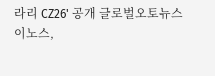라리 CZ26' 공개 글로벌오토뉴스
이노스,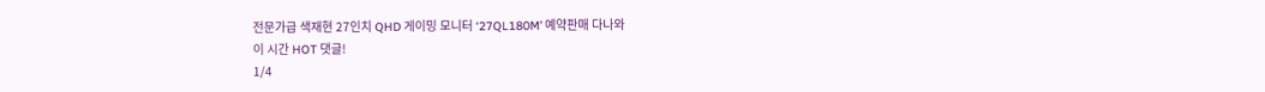전문가급 색재현 27인치 QHD 게이밍 모니터 ‘27QL180M’ 예약판매 다나와
이 시간 HOT 댓글!
1/4